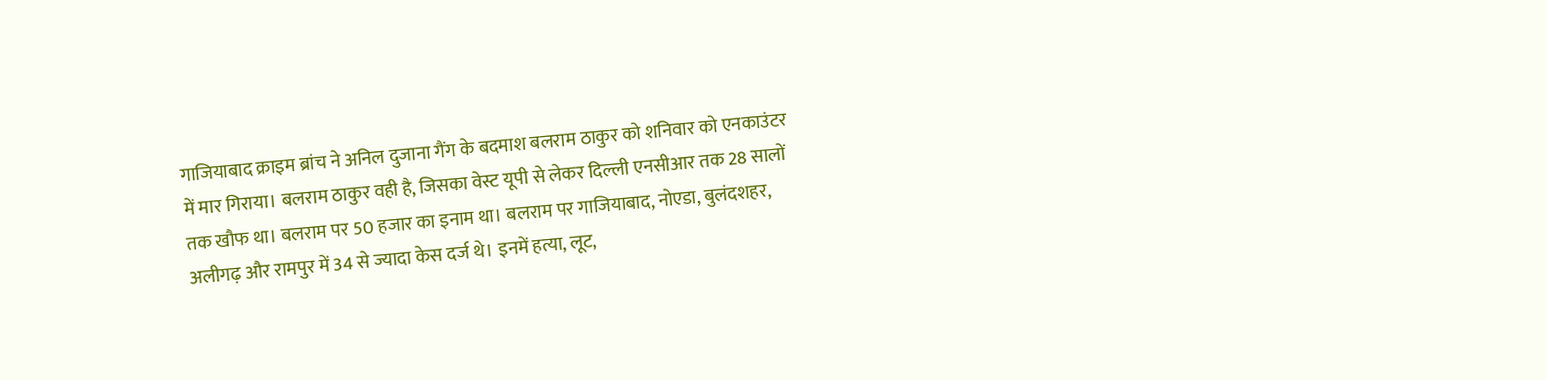गाजियाबाद क्राइम ब्रांच ने अनिल दुजाना गैंग के बदमाश बलराम ठाकुर को शनिवार को एनकाउंटर में मार गिराया। बलराम ठाकुर वही है, जिसका वेस्ट यूपी से लेकर दिल्ली एनसीआर तक 28 सालों तक खौफ था। बलराम पर 50 हजार का इनाम था। बलराम पर गाजियाबाद, नोएडा, बुलंदशहर, अलीगढ़ और रामपुर में 34 से ज्यादा केस दर्ज थे। इनमें हत्या, लूट,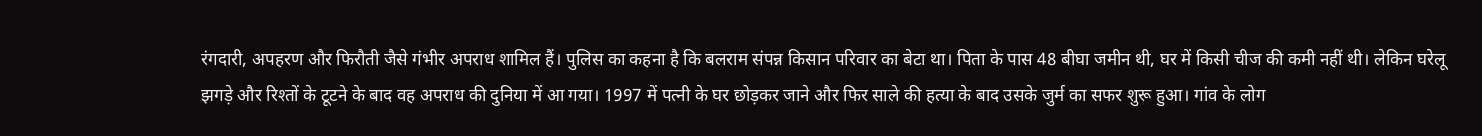रंगदारी, अपहरण और फिरौती जैसे गंभीर अपराध शामिल हैं। पुलिस का कहना है कि बलराम संपन्न किसान परिवार का बेटा था। पिता के पास 48 बीघा जमीन थी, घर में किसी चीज की कमी नहीं थी। लेकिन घरेलू झगड़े और रिश्तों के टूटने के बाद वह अपराध की दुनिया में आ गया। 1997 में पत्नी के घर छोड़कर जाने और फिर साले की हत्या के बाद उसके जुर्म का सफर शुरू हुआ। गांव के लोग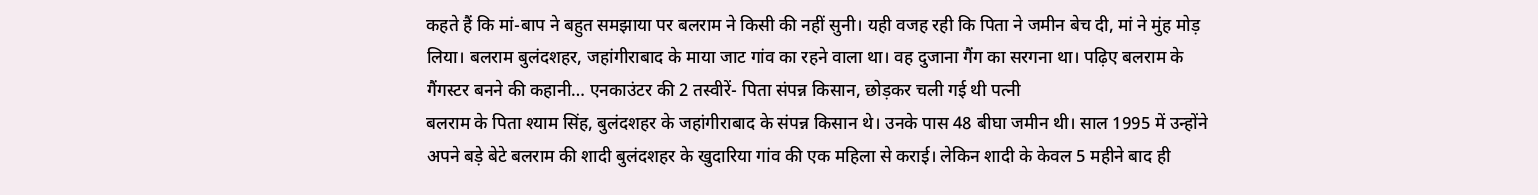कहते हैं कि मां-बाप ने बहुत समझाया पर बलराम ने किसी की नहीं सुनी। यही वजह रही कि पिता ने जमीन बेच दी, मां ने मुंह मोड़ लिया। बलराम बुलंदशहर, जहांगीराबाद के माया जाट गांव का रहने वाला था। वह दुजाना गैंग का सरगना था। पढ़िए बलराम के गैंगस्टर बनने की कहानी… एनकाउंटर की 2 तस्वीरें- पिता संपन्न किसान, छोड़कर चली गई थी पत्नी
बलराम के पिता श्याम सिंह, बुलंदशहर के जहांगीराबाद के संपन्न किसान थे। उनके पास 48 बीघा जमीन थी। साल 1995 में उन्होंने अपने बड़े बेटे बलराम की शादी बुलंदशहर के खुदारिया गांव की एक महिला से कराई। लेकिन शादी के केवल 5 महीने बाद ही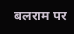बलराम पर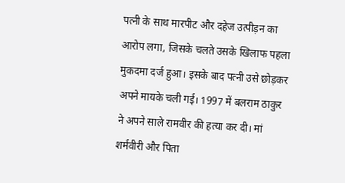पत्नी के साथ मारपीट और दहेज उत्पीड़न का आरोप लगा, जिसके चलते उसके खिलाफ पहला मुकदमा दर्ज हुआ। इसके बाद पत्नी उसे छोड़कर अपने मायके चली गई। 1997 में बलराम ठाकुर ने अपने साले रामवीर की हत्या कर दी। मां शर्मवीरी और पिता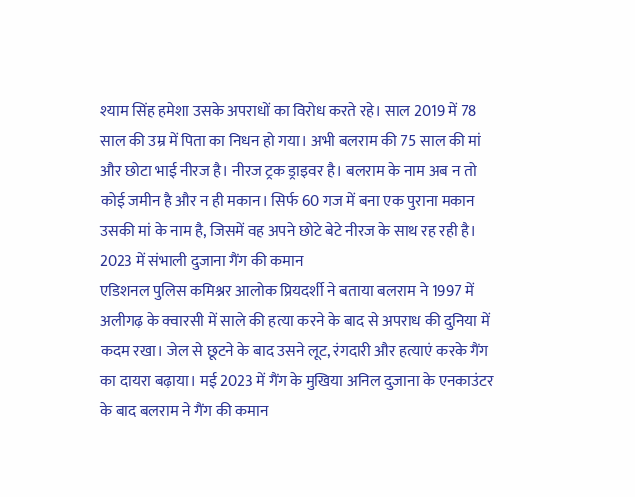श्याम सिंह हमेशा उसके अपराधों का विरोध करते रहे। साल 2019 में 78 साल की उम्र में पिता का निधन हो गया। अभी बलराम की 75 साल की मां और छोटा भाई नीरज है। नीरज ट्रक ड्राइवर है। बलराम के नाम अब न तो कोई जमीन है और न ही मकान। सिर्फ 60 गज में बना एक पुराना मकान उसकी मां के नाम है, जिसमें वह अपने छोटे बेटे नीरज के साथ रह रही है। 2023 में संभाली दुजाना गैंग की कमान
एडिशनल पुलिस कमिश्नर आलोक प्रियदर्शी ने बताया बलराम ने 1997 में अलीगढ़ के क्वारसी में साले की हत्या करने के बाद से अपराध की दुनिया में कदम रखा। जेल से छूटने के बाद उसने लूट, रंगदारी और हत्याएं करके गैंग का दायरा बढ़ाया। मई 2023 में गैंग के मुखिया अनिल दुजाना के एनकाउंटर के बाद बलराम ने गैंग की कमान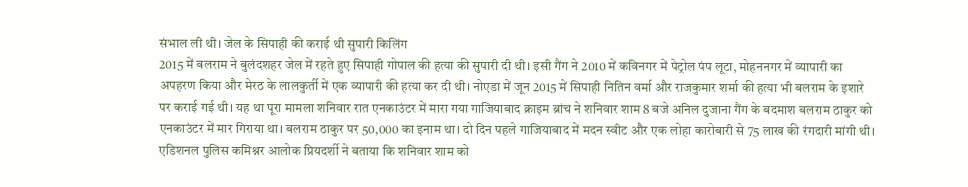संभाल ली थी। जेल के सिपाही की कराई थी सुपारी किलिंग
2015 में बलराम ने बुलंदशहर जेल में रहते हुए सिपाही गोपाल की हत्या की सुपारी दी थी। इसी गैंग ने 2010 में कविनगर में पेट्रोल पंप लूटा, मोहननगर में व्यापारी का अपहरण किया और मेरठ के लालकुर्ती में एक व्यापारी की हत्या कर दी थी। नोएडा में जून 2015 में सिपाही नितिन वर्मा और राजकुमार शर्मा की हत्या भी बलराम के इशारे पर कराई गई थी। यह था पूरा मामला शनिवार रात एनकाउंटर में मारा गया गाजियाबाद क्राइम ब्रांच ने शनिवार शाम 8 बजे अनिल दुजाना गैंग के बदमाश बलराम ठाकुर को एनकाउंटर में मार गिराया था। बलराम ठाकुर पर 50,000 का इनाम था। दो दिन पहले गाजियाबाद में मदन स्वीट और एक लोहा कारोबारी से 75 लाख की रंगदारी मांगी थी। एडिशनल पुलिस कमिश्नर आलोक प्रियदर्शी ने बताया कि शनिवार शाम को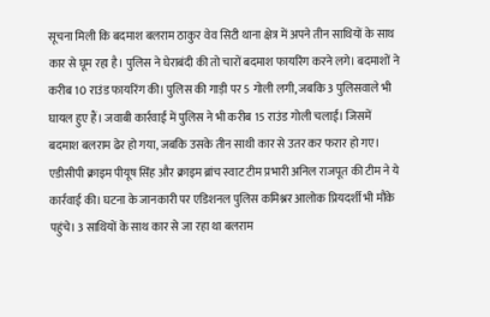सूचना मिली कि बदमाश बलराम ठाकुर वेव सिटी थाना क्षेत्र में अपने तीन साथियों के साथ कार से घूम रहा है। पुलिस ने घेराबंदी की तो चारों बदमाश फायरिंग करने लगे। बदमाशों ने करीब 10 राउंड फायरिंग की। पुलिस की गाड़ी पर 5 गोली लगी, जबकि 3 पुलिसवाले भी घायल हुए हैं। जवाबी कार्रवाई में पुलिस ने भी करीब 15 राउंड गोली चलाई। जिसमें बदमाश बलराम ढेर हो गया, जबकि उसके तीन साथी कार से उतर कर फरार हो गए। एडीसीपी क्राइम पीयूष सिंह और क्राइम ब्रांच स्वाट टीम प्रभारी अनिल राजपूत की टीम ने ये कार्रवाई की। घटना के जानकारी पर एडिशनल पुलिस कमिश्नर आलोक प्रियदर्शी भी मौके पहुंचे। 3 साथियों के साथ कार से जा रहा था बलराम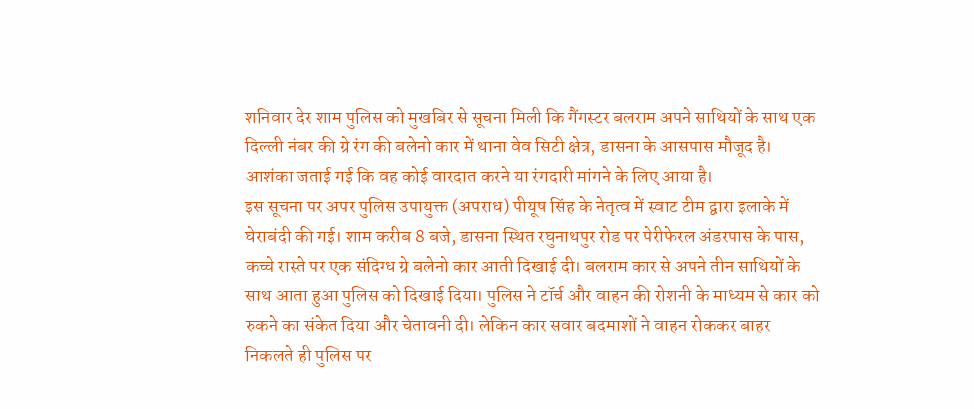शनिवार देर शाम पुलिस को मुखबिर से सूचना मिली कि गैंगस्टर बलराम अपने साथियों के साथ एक दिल्ली नंबर की ग्रे रंग की बलेनो कार में थाना वेव सिटी क्षेत्र, डासना के आसपास मौजूद है। आशंका जताई गई कि वह कोई वारदात करने या रंगदारी मांगने के लिए आया है।
इस सूचना पर अपर पुलिस उपायुक्त (अपराध) पीयूष सिंह के नेतृत्व में स्वाट टीम द्वारा इलाके में घेराबंदी की गई। शाम करीब 8 बजे, डासना स्थित रघुनाथपुर रोड पर पेरीफेरल अंडरपास के पास, कच्चे रास्ते पर एक संदिग्ध ग्रे बलेनो कार आती दिखाई दी। बलराम कार से अपने तीन साथियों के साथ आता हुआ पुलिस को दिखाई दिया। पुलिस ने टॉर्च और वाहन की रोशनी के माध्यम से कार को रुकने का संकेत दिया और चेतावनी दी। लेकिन कार सवार बदमाशों ने वाहन रोककर बाहर निकलते ही पुलिस पर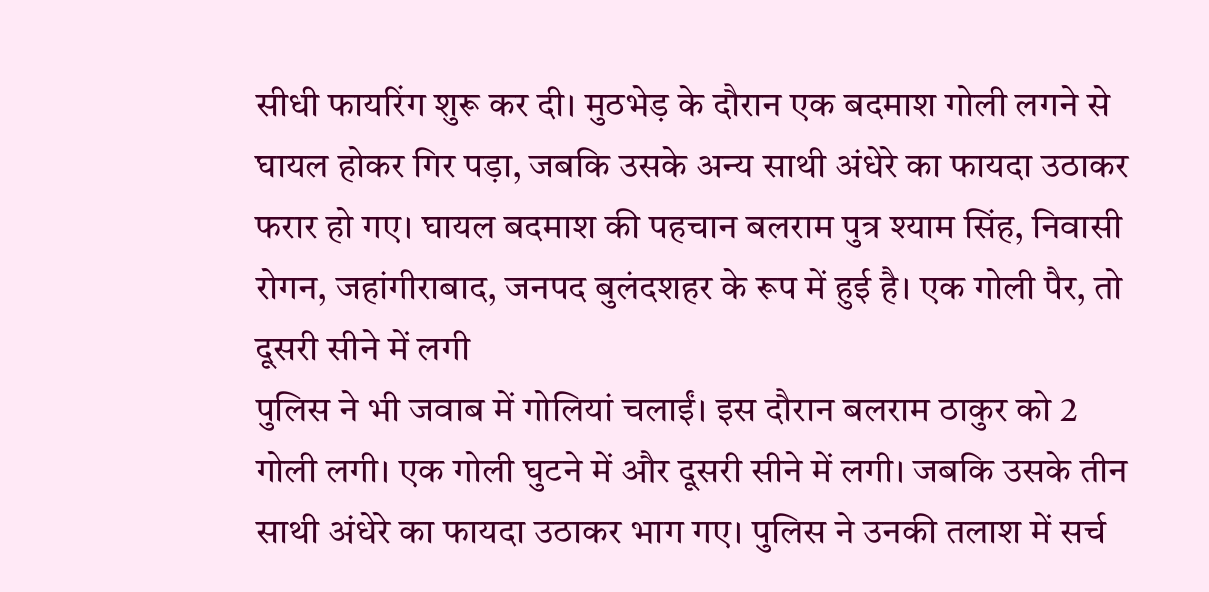सीधी फायरिंग शुरू कर दी। मुठभेड़ के दौरान एक बदमाश गोली लगने से घायल होकर गिर पड़ा, जबकि उसके अन्य साथी अंधेरे का फायदा उठाकर फरार हो गए। घायल बदमाश की पहचान बलराम पुत्र श्याम सिंह, निवासी रोगन, जहांगीराबाद, जनपद बुलंदशहर के रूप में हुई है। एक गोली पैर, तो दूसरी सीने में लगी
पुलिस ने भी जवाब में गोलियां चलाईं। इस दौरान बलराम ठाकुर को 2 गोली लगी। एक गोली घुटने में और दूसरी सीने में लगी। जबकि उसके तीन साथी अंधेरे का फायदा उठाकर भाग गए। पुलिस ने उनकी तलाश में सर्च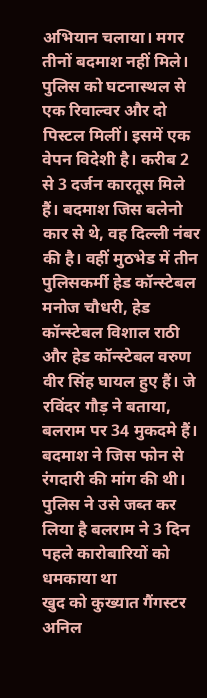अभियान चलाया। मगर तीनों बदमाश नहीं मिले। पुलिस को घटनास्थल से एक रिवाल्वर और दो पिस्टल मिलीं। इसमें एक वेपन विदेशी है। करीब 2 से 3 दर्जन कारतूस मिले हैं। बदमाश जिस बलेनो कार से थे, वह दिल्ली नंबर की है। वहीं मुठभेड में तीन पुलिसकर्मी हेड कॉन्स्टेबल मनोज चौधरी, हेड कॉन्स्टेबल विशाल राठी और हेड कॉन्स्टेबल वरुण वीर सिंह घायल हुए हैं। जे रविंदर गौड़ ने बताया, बलराम पर 34 मुकदमे हैं। बदमाश ने जिस फोन से रंगदारी की मांग की थी। पुलिस ने उसे जब्त कर लिया है बलराम ने 3 दिन पहले कारोबारियों को धमकाया था
खुद को कुख्यात गैंगस्टर अनिल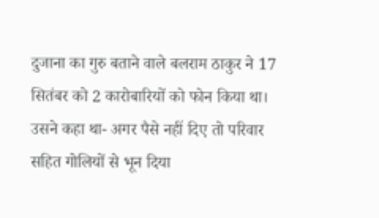दुजाना का गुरु बताने वाले बलराम ठाकुर ने 17 सितंबर को 2 कारोबारियों को फोन किया था। उसने कहा था- अगर पैसे नहीं दिए तो परिवार सहित गोलियों से भून दिया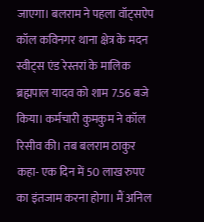जाएगा। बलराम ने पहला वॉट्सऐप कॉल कविनगर थाना क्षेत्र के मदन स्वीट्स एंड रेस्तरां के मालिक ब्रह्मपाल यादव को शाम 7.56 बजे किया। कर्मचारी कुमकुम ने कॉल रिसीव की। तब बलराम ठाकुर कहा- एक दिन में 50 लाख रुपए का इंतजाम करना होगा। मैं अनिल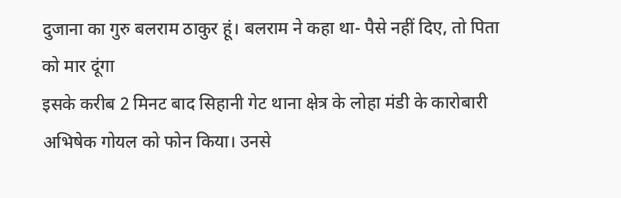दुजाना का गुरु बलराम ठाकुर हूं। बलराम ने कहा था- पैसे नहीं दिए, तो पिता को मार दूंगा
इसके करीब 2 मिनट बाद सिहानी गेट थाना क्षेत्र के लोहा मंडी के कारोबारी अभिषेक गोयल को फोन किया। उनसे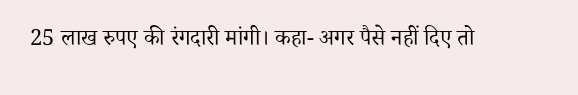25 लाख रुपए की रंगदारी मांगी। कहा- अगर पैसे नहीं दिए तो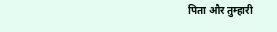पिता और तुम्हारी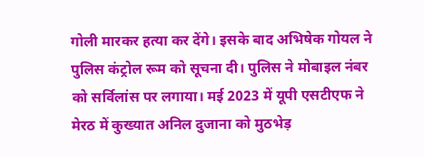गोली मारकर हत्या कर देंगे। इसके बाद अभिषेक गोयल ने पुलिस कंट्रोल रूम को सूचना दी। पुलिस ने मोबाइल नंबर को सर्विलांस पर लगाया। मई 2023 में यूपी एसटीएफ ने मेरठ में कुख्यात अनिल दुजाना को मुठभेड़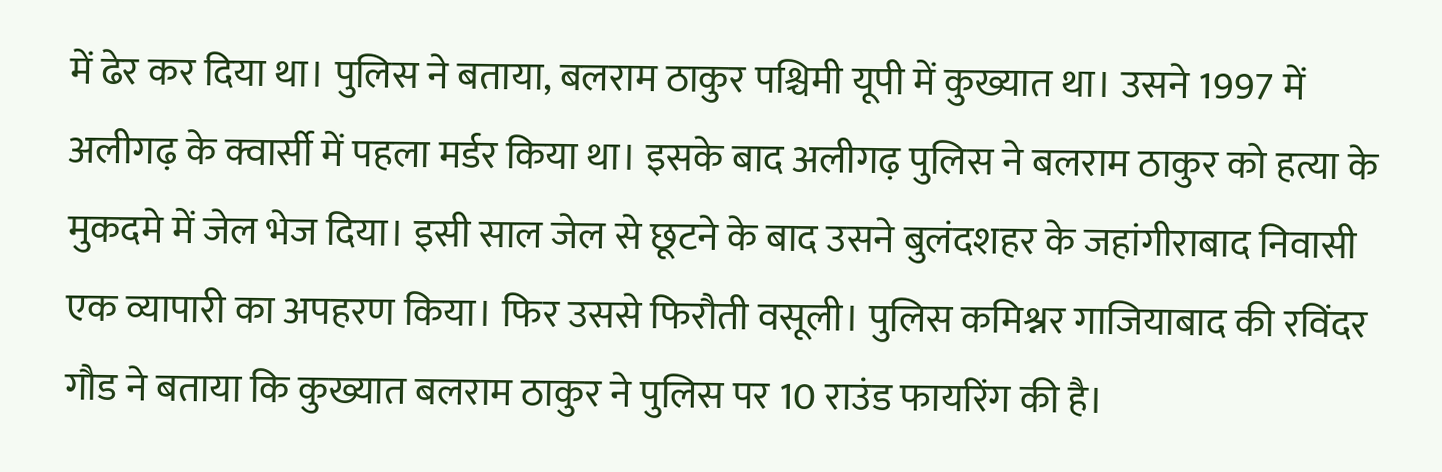में ढेर कर दिया था। पुलिस ने बताया, बलराम ठाकुर पश्चिमी यूपी में कुख्यात था। उसने 1997 में अलीगढ़ के क्वार्सी में पहला मर्डर किया था। इसके बाद अलीगढ़ पुलिस ने बलराम ठाकुर को हत्या के मुकदमे में जेल भेज दिया। इसी साल जेल से छूटने के बाद उसने बुलंदशहर के जहांगीराबाद निवासी एक व्यापारी का अपहरण किया। फिर उससे फिरौती वसूली। पुलिस कमिश्नर गाजियाबाद की रविंदर गौड ने बताया कि कुख्यात बलराम ठाकुर ने पुलिस पर 10 राउंड फायरिंग की है।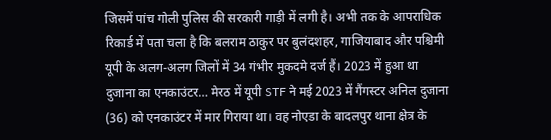जिसमें पांच गोली पुलिस की सरकारी गाड़ी में लगी है। अभी तक के आपराधिक रिकार्ड में पता चला है कि बलराम ठाकुर पर बुलंदशहर, गाजियाबाद और पश्चिमी यूपी के अलग-अलग जिलों में 34 गंभीर मुकदमे दर्ज हैं। 2023 में हुआ था दुजाना का एनकाउंटर… मेरठ में यूपी STF ने मई 2023 में गैंगस्टर अनिल दुजाना (36) को एनकाउंटर में मार गिराया था। वह नोएडा के बादलपुर थाना क्षेत्र के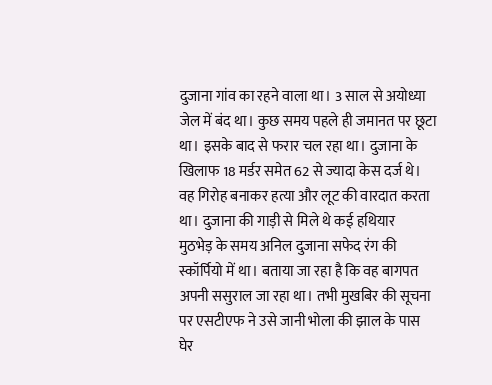दुजाना गांव का रहने वाला था। 3 साल से अयोध्या जेल में बंद था। कुछ समय पहले ही जमानत पर छूटा था। इसके बाद से फरार चल रहा था। दुजाना के खिलाफ 18 मर्डर समेत 62 से ज्यादा केस दर्ज थे। वह गिरोह बनाकर हत्या और लूट की वारदात करता था। दुजाना की गाड़ी से मिले थे कई हथियार
मुठभेड़ के समय अनिल दुजाना सफेद रंग की स्कॉर्पियो में था। बताया जा रहा है कि वह बागपत अपनी ससुराल जा रहा था। तभी मुखबिर की सूचना पर एसटीएफ ने उसे जानी भोला की झाल के पास घेर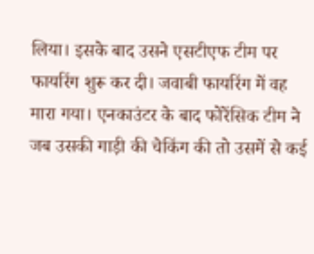लिया। इसके बाद उसने एसटीएफ टीम पर फायरिंग शुरू कर दी। जवाबी फायरिंग में वह मारा गया। एनकाउंटर के बाद फोरेंसिक टीम ने जब उसकी गाड़ी की चेकिंग की तो उसमें से कई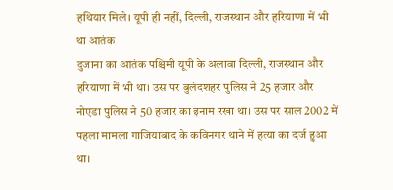हथियार मिले। यूपी ही नहीं, दिल्ली, राजस्थान और हरियाणा में भी था आतंक
दुजाना का आतंक पश्चिमी यूपी के अलावा दिल्ली, राजस्थान और हरियाणा में भी था। उस पर बुलंदशहर पुलिस ने 25 हजार और नोएडा पुलिस ने 50 हजार का इनाम रखा था। उस पर साल 2002 में पहला मामला गाजियाबाद के कविनगर थाने में हत्या का दर्ज हुआ था।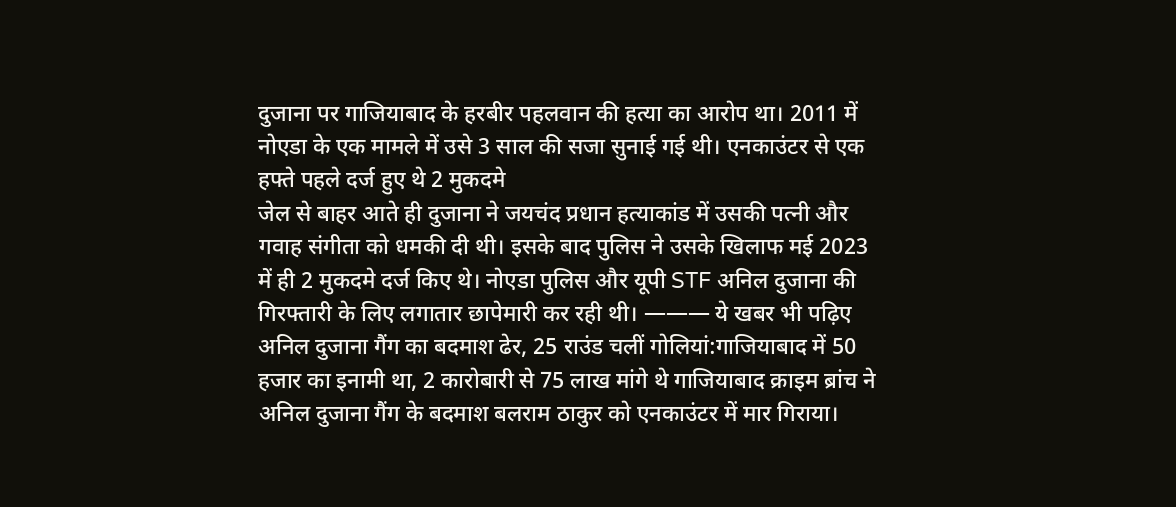दुजाना पर गाजियाबाद के हरबीर पहलवान की हत्या का आरोप था। 2011 में नोएडा के एक मामले में उसे 3 साल की सजा सुनाई गई थी। एनकाउंटर से एक हफ्ते पहले दर्ज हुए थे 2 मुकदमे
जेल से बाहर आते ही दुजाना ने जयचंद प्रधान हत्याकांड में उसकी पत्नी और गवाह संगीता को धमकी दी थी। इसके बाद पुलिस ने उसके खिलाफ मई 2023 में ही 2 मुकदमे दर्ज किए थे। नोएडा पुलिस और यूपी STF अनिल दुजाना की गिरफ्तारी के लिए लगातार छापेमारी कर रही थी। ——— ये खबर भी पढ़िए अनिल दुजाना गैंग का बदमाश ढेर, 25 राउंड चलीं गोलियां:गाजियाबाद में 50 हजार का इनामी था, 2 कारोबारी से 75 लाख मांगे थे गाजियाबाद क्राइम ब्रांच ने अनिल दुजाना गैंग के बदमाश बलराम ठाकुर को एनकाउंटर में मार गिराया।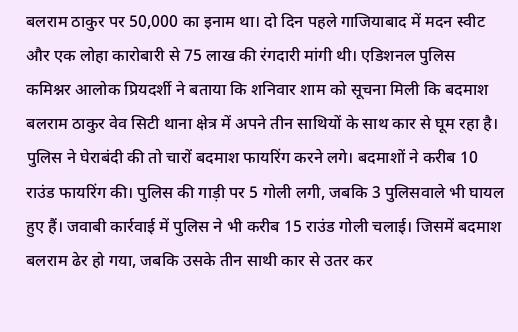बलराम ठाकुर पर 50,000 का इनाम था। दो दिन पहले गाजियाबाद में मदन स्वीट और एक लोहा कारोबारी से 75 लाख की रंगदारी मांगी थी। एडिशनल पुलिस कमिश्नर आलोक प्रियदर्शी ने बताया कि शनिवार शाम को सूचना मिली कि बदमाश बलराम ठाकुर वेव सिटी थाना क्षेत्र में अपने तीन साथियों के साथ कार से घूम रहा है। पुलिस ने घेराबंदी की तो चारों बदमाश फायरिंग करने लगे। बदमाशों ने करीब 10 राउंड फायरिंग की। पुलिस की गाड़ी पर 5 गोली लगी, जबकि 3 पुलिसवाले भी घायल हुए हैं। जवाबी कार्रवाई में पुलिस ने भी करीब 15 राउंड गोली चलाई। जिसमें बदमाश बलराम ढेर हो गया, जबकि उसके तीन साथी कार से उतर कर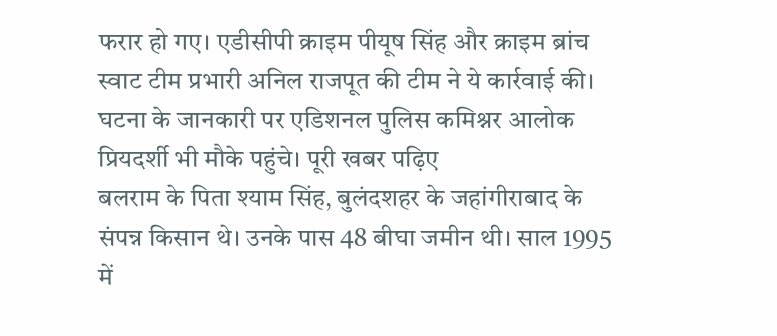फरार हो गए। एडीसीपी क्राइम पीयूष सिंह और क्राइम ब्रांच स्वाट टीम प्रभारी अनिल राजपूत की टीम ने ये कार्रवाई की। घटना के जानकारी पर एडिशनल पुलिस कमिश्नर आलोक प्रियदर्शी भी मौके पहुंचे। पूरी खबर पढ़िए
बलराम के पिता श्याम सिंह, बुलंदशहर के जहांगीराबाद के संपन्न किसान थे। उनके पास 48 बीघा जमीन थी। साल 1995 में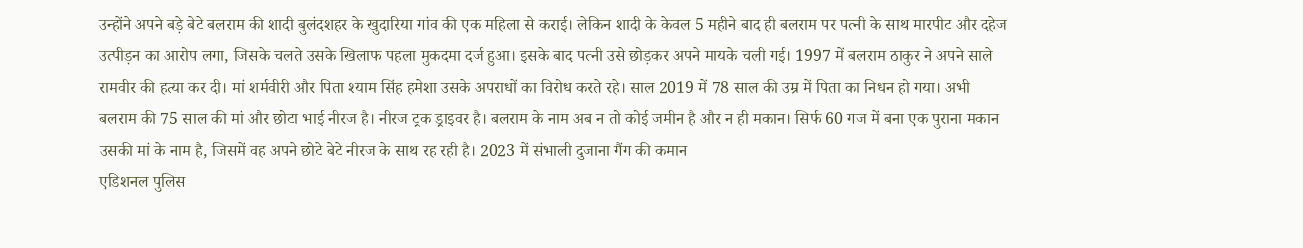उन्होंने अपने बड़े बेटे बलराम की शादी बुलंदशहर के खुदारिया गांव की एक महिला से कराई। लेकिन शादी के केवल 5 महीने बाद ही बलराम पर पत्नी के साथ मारपीट और दहेज उत्पीड़न का आरोप लगा, जिसके चलते उसके खिलाफ पहला मुकदमा दर्ज हुआ। इसके बाद पत्नी उसे छोड़कर अपने मायके चली गई। 1997 में बलराम ठाकुर ने अपने साले रामवीर की हत्या कर दी। मां शर्मवीरी और पिता श्याम सिंह हमेशा उसके अपराधों का विरोध करते रहे। साल 2019 में 78 साल की उम्र में पिता का निधन हो गया। अभी बलराम की 75 साल की मां और छोटा भाई नीरज है। नीरज ट्रक ड्राइवर है। बलराम के नाम अब न तो कोई जमीन है और न ही मकान। सिर्फ 60 गज में बना एक पुराना मकान उसकी मां के नाम है, जिसमें वह अपने छोटे बेटे नीरज के साथ रह रही है। 2023 में संभाली दुजाना गैंग की कमान
एडिशनल पुलिस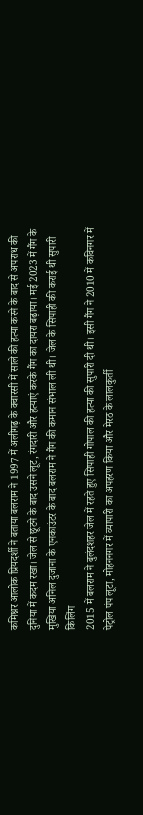कमिश्नर आलोक प्रियदर्शी ने बताया बलराम ने 1997 में अलीगढ़ के क्वारसी में साले की हत्या करने के बाद से अपराध की दुनिया में कदम रखा। जेल से छूटने के बाद उसने लूट, रंगदारी और हत्याएं करके गैंग का दायरा बढ़ाया। मई 2023 में गैंग के मुखिया अनिल दुजाना के एनकाउंटर के बाद बलराम ने गैंग की कमान संभाल ली थी। जेल के सिपाही की कराई थी सुपारी किलिंग
2015 में बलराम ने बुलंदशहर जेल में रहते हुए सिपाही गोपाल की हत्या की सुपारी दी थी। इसी गैंग ने 2010 में कविनगर में पेट्रोल पंप लूटा, मोहननगर में व्यापारी का अपहरण किया और मेरठ के लालकुर्ती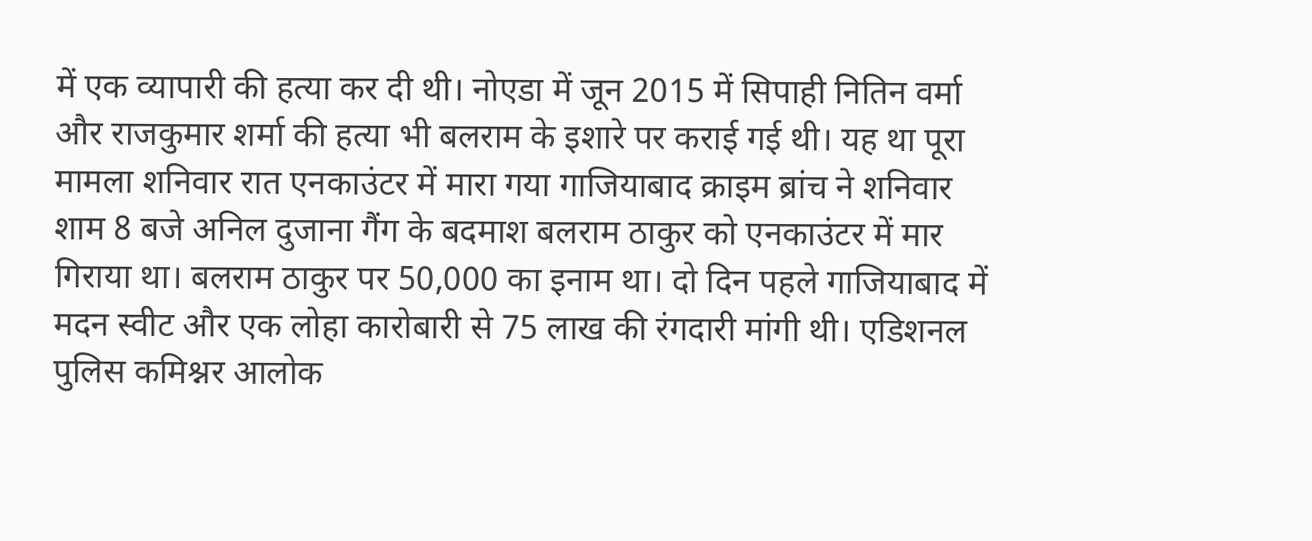में एक व्यापारी की हत्या कर दी थी। नोएडा में जून 2015 में सिपाही नितिन वर्मा और राजकुमार शर्मा की हत्या भी बलराम के इशारे पर कराई गई थी। यह था पूरा मामला शनिवार रात एनकाउंटर में मारा गया गाजियाबाद क्राइम ब्रांच ने शनिवार शाम 8 बजे अनिल दुजाना गैंग के बदमाश बलराम ठाकुर को एनकाउंटर में मार गिराया था। बलराम ठाकुर पर 50,000 का इनाम था। दो दिन पहले गाजियाबाद में मदन स्वीट और एक लोहा कारोबारी से 75 लाख की रंगदारी मांगी थी। एडिशनल पुलिस कमिश्नर आलोक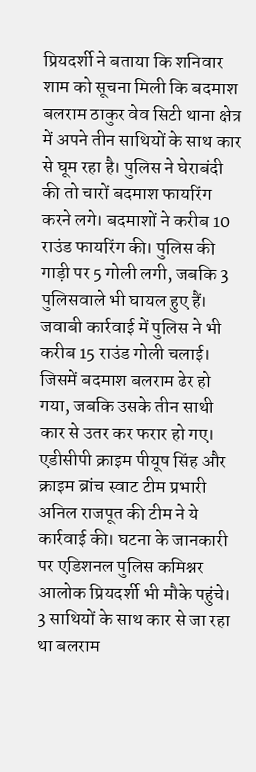प्रियदर्शी ने बताया कि शनिवार शाम को सूचना मिली कि बदमाश बलराम ठाकुर वेव सिटी थाना क्षेत्र में अपने तीन साथियों के साथ कार से घूम रहा है। पुलिस ने घेराबंदी की तो चारों बदमाश फायरिंग करने लगे। बदमाशों ने करीब 10 राउंड फायरिंग की। पुलिस की गाड़ी पर 5 गोली लगी, जबकि 3 पुलिसवाले भी घायल हुए हैं। जवाबी कार्रवाई में पुलिस ने भी करीब 15 राउंड गोली चलाई। जिसमें बदमाश बलराम ढेर हो गया, जबकि उसके तीन साथी कार से उतर कर फरार हो गए। एडीसीपी क्राइम पीयूष सिंह और क्राइम ब्रांच स्वाट टीम प्रभारी अनिल राजपूत की टीम ने ये कार्रवाई की। घटना के जानकारी पर एडिशनल पुलिस कमिश्नर आलोक प्रियदर्शी भी मौके पहुंचे। 3 साथियों के साथ कार से जा रहा था बलराम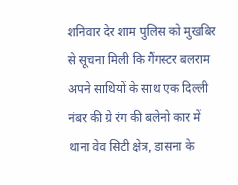शनिवार देर शाम पुलिस को मुखबिर से सूचना मिली कि गैंगस्टर बलराम अपने साथियों के साथ एक दिल्ली नंबर की ग्रे रंग की बलेनो कार में थाना वेव सिटी क्षेत्र, डासना के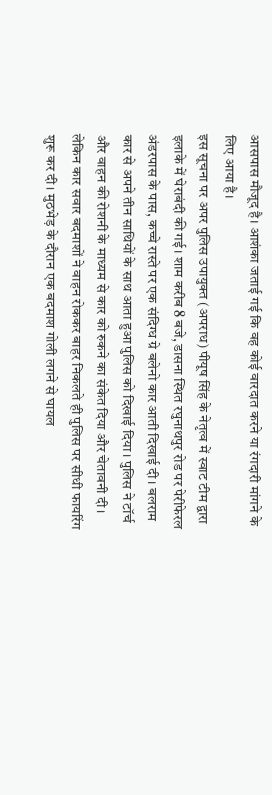आसपास मौजूद है। आशंका जताई गई कि वह कोई वारदात करने या रंगदारी मांगने के लिए आया है।
इस सूचना पर अपर पुलिस उपायुक्त (अपराध) पीयूष सिंह के नेतृत्व में स्वाट टीम द्वारा इलाके में घेराबंदी की गई। शाम करीब 8 बजे, डासना स्थित रघुनाथपुर रोड पर पेरीफेरल अंडरपास के पास, कच्चे रास्ते पर एक संदिग्ध ग्रे बलेनो कार आती दिखाई दी। बलराम कार से अपने तीन साथियों के साथ आता हुआ पुलिस को दिखाई दिया। पुलिस ने टॉर्च और वाहन की रोशनी के माध्यम से कार को रुकने का संकेत दिया और चेतावनी दी। लेकिन कार सवार बदमाशों ने वाहन रोककर बाहर निकलते ही पुलिस पर सीधी फायरिंग शुरू कर दी। मुठभेड़ के दौरान एक बदमाश गोली लगने से घायल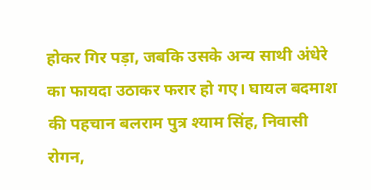होकर गिर पड़ा, जबकि उसके अन्य साथी अंधेरे का फायदा उठाकर फरार हो गए। घायल बदमाश की पहचान बलराम पुत्र श्याम सिंह, निवासी रोगन,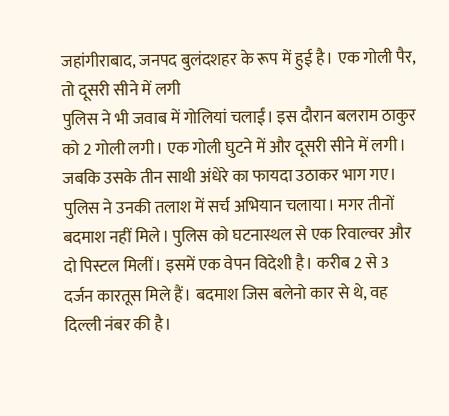जहांगीराबाद, जनपद बुलंदशहर के रूप में हुई है। एक गोली पैर, तो दूसरी सीने में लगी
पुलिस ने भी जवाब में गोलियां चलाईं। इस दौरान बलराम ठाकुर को 2 गोली लगी। एक गोली घुटने में और दूसरी सीने में लगी। जबकि उसके तीन साथी अंधेरे का फायदा उठाकर भाग गए। पुलिस ने उनकी तलाश में सर्च अभियान चलाया। मगर तीनों बदमाश नहीं मिले। पुलिस को घटनास्थल से एक रिवाल्वर और दो पिस्टल मिलीं। इसमें एक वेपन विदेशी है। करीब 2 से 3 दर्जन कारतूस मिले हैं। बदमाश जिस बलेनो कार से थे, वह दिल्ली नंबर की है।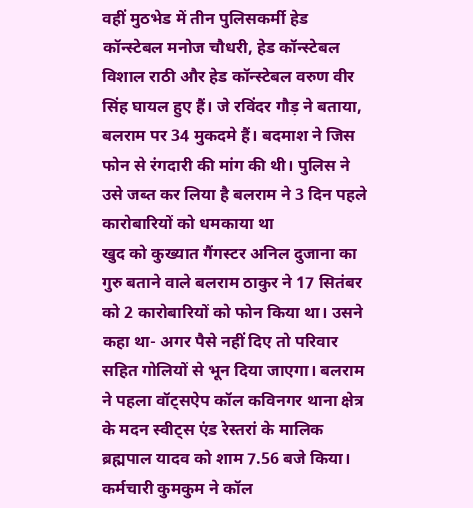वहीं मुठभेड में तीन पुलिसकर्मी हेड कॉन्स्टेबल मनोज चौधरी, हेड कॉन्स्टेबल विशाल राठी और हेड कॉन्स्टेबल वरुण वीर सिंह घायल हुए हैं। जे रविंदर गौड़ ने बताया, बलराम पर 34 मुकदमे हैं। बदमाश ने जिस फोन से रंगदारी की मांग की थी। पुलिस ने उसे जब्त कर लिया है बलराम ने 3 दिन पहले कारोबारियों को धमकाया था
खुद को कुख्यात गैंगस्टर अनिल दुजाना का गुरु बताने वाले बलराम ठाकुर ने 17 सितंबर को 2 कारोबारियों को फोन किया था। उसने कहा था- अगर पैसे नहीं दिए तो परिवार सहित गोलियों से भून दिया जाएगा। बलराम ने पहला वॉट्सऐप कॉल कविनगर थाना क्षेत्र के मदन स्वीट्स एंड रेस्तरां के मालिक ब्रह्मपाल यादव को शाम 7.56 बजे किया। कर्मचारी कुमकुम ने कॉल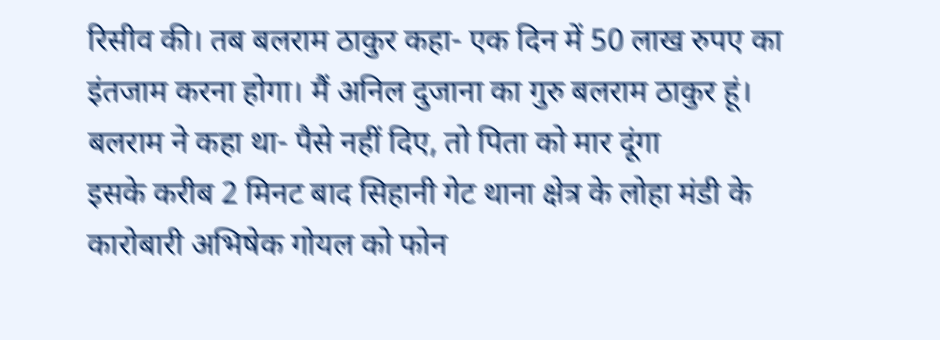रिसीव की। तब बलराम ठाकुर कहा- एक दिन में 50 लाख रुपए का इंतजाम करना होगा। मैं अनिल दुजाना का गुरु बलराम ठाकुर हूं। बलराम ने कहा था- पैसे नहीं दिए, तो पिता को मार दूंगा
इसके करीब 2 मिनट बाद सिहानी गेट थाना क्षेत्र के लोहा मंडी के कारोबारी अभिषेक गोयल को फोन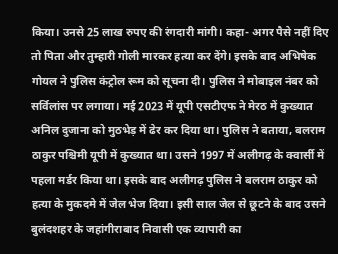किया। उनसे 25 लाख रुपए की रंगदारी मांगी। कहा- अगर पैसे नहीं दिए तो पिता और तुम्हारी गोली मारकर हत्या कर देंगे। इसके बाद अभिषेक गोयल ने पुलिस कंट्रोल रूम को सूचना दी। पुलिस ने मोबाइल नंबर को सर्विलांस पर लगाया। मई 2023 में यूपी एसटीएफ ने मेरठ में कुख्यात अनिल दुजाना को मुठभेड़ में ढेर कर दिया था। पुलिस ने बताया, बलराम ठाकुर पश्चिमी यूपी में कुख्यात था। उसने 1997 में अलीगढ़ के क्वार्सी में पहला मर्डर किया था। इसके बाद अलीगढ़ पुलिस ने बलराम ठाकुर को हत्या के मुकदमे में जेल भेज दिया। इसी साल जेल से छूटने के बाद उसने बुलंदशहर के जहांगीराबाद निवासी एक व्यापारी का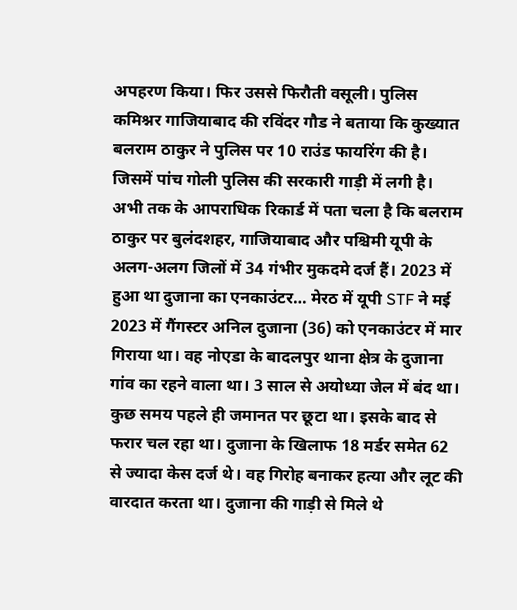अपहरण किया। फिर उससे फिरौती वसूली। पुलिस कमिश्नर गाजियाबाद की रविंदर गौड ने बताया कि कुख्यात बलराम ठाकुर ने पुलिस पर 10 राउंड फायरिंग की है। जिसमें पांच गोली पुलिस की सरकारी गाड़ी में लगी है। अभी तक के आपराधिक रिकार्ड में पता चला है कि बलराम ठाकुर पर बुलंदशहर, गाजियाबाद और पश्चिमी यूपी के अलग-अलग जिलों में 34 गंभीर मुकदमे दर्ज हैं। 2023 में हुआ था दुजाना का एनकाउंटर… मेरठ में यूपी STF ने मई 2023 में गैंगस्टर अनिल दुजाना (36) को एनकाउंटर में मार गिराया था। वह नोएडा के बादलपुर थाना क्षेत्र के दुजाना गांव का रहने वाला था। 3 साल से अयोध्या जेल में बंद था। कुछ समय पहले ही जमानत पर छूटा था। इसके बाद से फरार चल रहा था। दुजाना के खिलाफ 18 मर्डर समेत 62 से ज्यादा केस दर्ज थे। वह गिरोह बनाकर हत्या और लूट की वारदात करता था। दुजाना की गाड़ी से मिले थे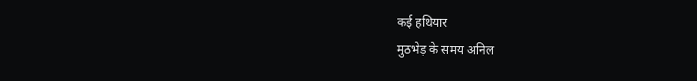कई हथियार
मुठभेड़ के समय अनिल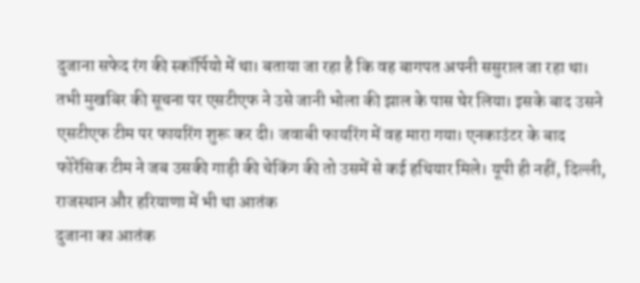दुजाना सफेद रंग की स्कॉर्पियो में था। बताया जा रहा है कि वह बागपत अपनी ससुराल जा रहा था। तभी मुखबिर की सूचना पर एसटीएफ ने उसे जानी भोला की झाल के पास घेर लिया। इसके बाद उसने एसटीएफ टीम पर फायरिंग शुरू कर दी। जवाबी फायरिंग में वह मारा गया। एनकाउंटर के बाद फोरेंसिक टीम ने जब उसकी गाड़ी की चेकिंग की तो उसमें से कई हथियार मिले। यूपी ही नहीं, दिल्ली, राजस्थान और हरियाणा में भी था आतंक
दुजाना का आतंक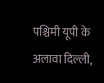पश्चिमी यूपी के अलावा दिल्ली,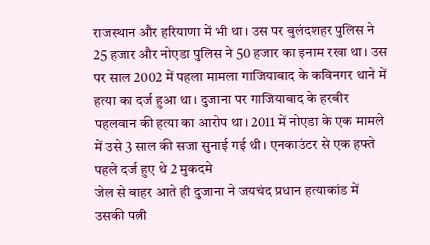राजस्थान और हरियाणा में भी था। उस पर बुलंदशहर पुलिस ने 25 हजार और नोएडा पुलिस ने 50 हजार का इनाम रखा था। उस पर साल 2002 में पहला मामला गाजियाबाद के कविनगर थाने में हत्या का दर्ज हुआ था। दुजाना पर गाजियाबाद के हरबीर पहलवान की हत्या का आरोप था। 2011 में नोएडा के एक मामले में उसे 3 साल की सजा सुनाई गई थी। एनकाउंटर से एक हफ्ते पहले दर्ज हुए थे 2 मुकदमे
जेल से बाहर आते ही दुजाना ने जयचंद प्रधान हत्याकांड में उसकी पत्नी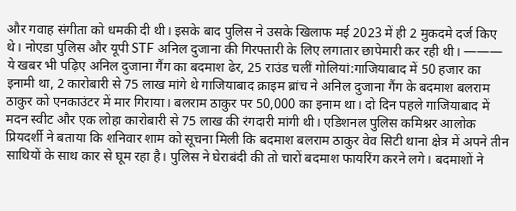और गवाह संगीता को धमकी दी थी। इसके बाद पुलिस ने उसके खिलाफ मई 2023 में ही 2 मुकदमे दर्ज किए थे। नोएडा पुलिस और यूपी STF अनिल दुजाना की गिरफ्तारी के लिए लगातार छापेमारी कर रही थी। ——— ये खबर भी पढ़िए अनिल दुजाना गैंग का बदमाश ढेर, 25 राउंड चलीं गोलियां:गाजियाबाद में 50 हजार का इनामी था, 2 कारोबारी से 75 लाख मांगे थे गाजियाबाद क्राइम ब्रांच ने अनिल दुजाना गैंग के बदमाश बलराम ठाकुर को एनकाउंटर में मार गिराया। बलराम ठाकुर पर 50,000 का इनाम था। दो दिन पहले गाजियाबाद में मदन स्वीट और एक लोहा कारोबारी से 75 लाख की रंगदारी मांगी थी। एडिशनल पुलिस कमिश्नर आलोक प्रियदर्शी ने बताया कि शनिवार शाम को सूचना मिली कि बदमाश बलराम ठाकुर वेव सिटी थाना क्षेत्र में अपने तीन साथियों के साथ कार से घूम रहा है। पुलिस ने घेराबंदी की तो चारों बदमाश फायरिंग करने लगे। बदमाशों ने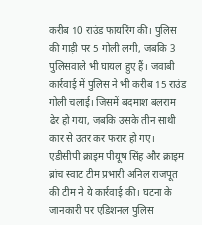करीब 10 राउंड फायरिंग की। पुलिस की गाड़ी पर 5 गोली लगी, जबकि 3 पुलिसवाले भी घायल हुए हैं। जवाबी कार्रवाई में पुलिस ने भी करीब 15 राउंड गोली चलाई। जिसमें बदमाश बलराम ढेर हो गया, जबकि उसके तीन साथी कार से उतर कर फरार हो गए। एडीसीपी क्राइम पीयूष सिंह और क्राइम ब्रांच स्वाट टीम प्रभारी अनिल राजपूत की टीम ने ये कार्रवाई की। घटना के जानकारी पर एडिशनल पुलिस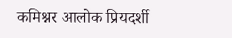कमिश्नर आलोक प्रियदर्शी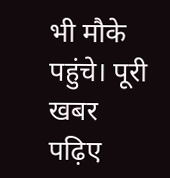भी मौके पहुंचे। पूरी खबर पढ़िए